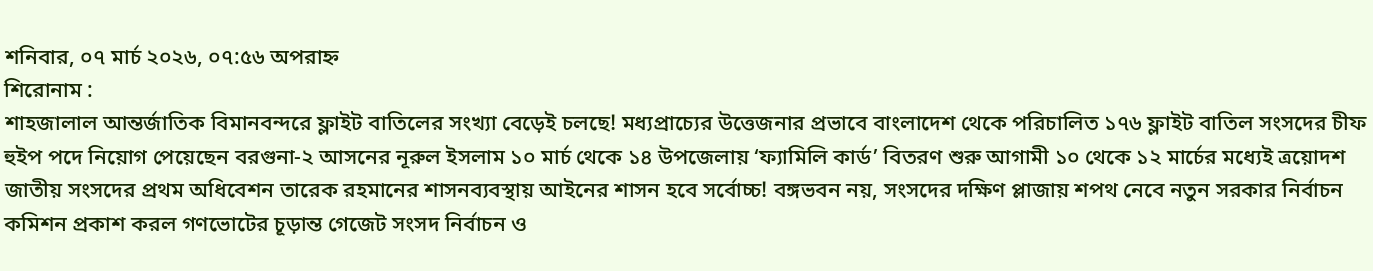শনিবার, ০৭ মার্চ ২০২৬, ০৭:৫৬ অপরাহ্ন
শিরোনাম :
শাহজালাল আন্তর্জাতিক বিমানবন্দরে ফ্লাইট বাতিলের সংখ্যা বেড়েই চলছে! মধ্যপ্রাচ্যের উত্তেজনার প্রভাবে বাংলাদেশ থেকে পরিচালিত ১৭৬ ফ্লাইট বাতিল সংসদের চীফ হুইপ পদে নিয়োগ পেয়েছেন বরগুনা-২ আসনের নূরুল ইসলাম ১০ মার্চ থেকে ১৪ উপজেলায় ‘ফ্যামিলি কার্ড’ বিতরণ শুরু আগামী ১০ থেকে ১২ মার্চের মধ্যেই ত্রয়োদশ জাতীয় সংসদের প্রথম অধিবেশন তারেক রহমানের শাসনব্যবস্থায় আইনের শাসন হবে সর্বোচ্চ! বঙ্গভবন নয়, সংসদের দক্ষিণ প্লাজায় শপথ নেবে নতুন সরকার নির্বাচন কমিশন প্রকাশ করল গণভোটের চূড়ান্ত গেজেট সংসদ নির্বাচন ও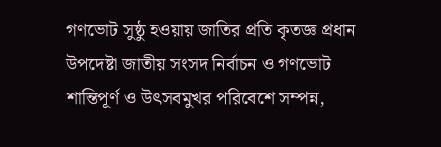গণভোট সুষ্ঠু হওয়ায় জাতির প্রতি কৃতজ্ঞ প্রধান উপদেষ্টা জাতীয় সংসদ নির্বাচন ও গণভোট শান্তিপূর্ণ ও উৎসবমুখর পরিবেশে সম্পন্ন,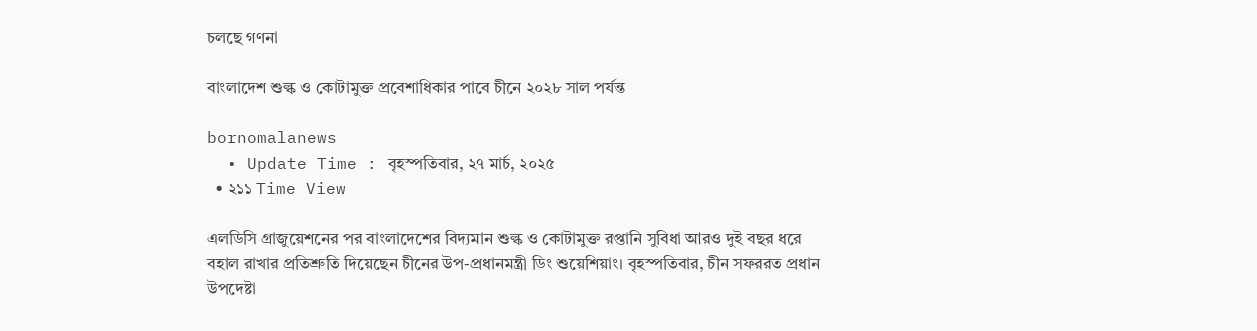চলছে গণনা

বাংলাদেশ শুল্ক ও কোটামুক্ত প্রবেশাধিকার পাবে চীনে ২০২৮ সাল পর্যন্ত

bornomalanews
  • Update Time : বৃহস্পতিবার, ২৭ মার্চ, ২০২৫
  • ২১১ Time View

এলডিসি গ্রাজুয়েশনের পর বাংলাদেশের বিদ্যমান শুল্ক ও কোটামুক্ত রপ্তানি সুবিধা আরও দুই বছর ধরে বহাল রাখার প্রতিশ্রুতি দিয়েছেন চীনের উপ-প্রধানমন্ত্রী ডিং শুয়েশিয়াং। বৃহস্পতিবার, চীন সফররত প্রধান উপদেষ্টা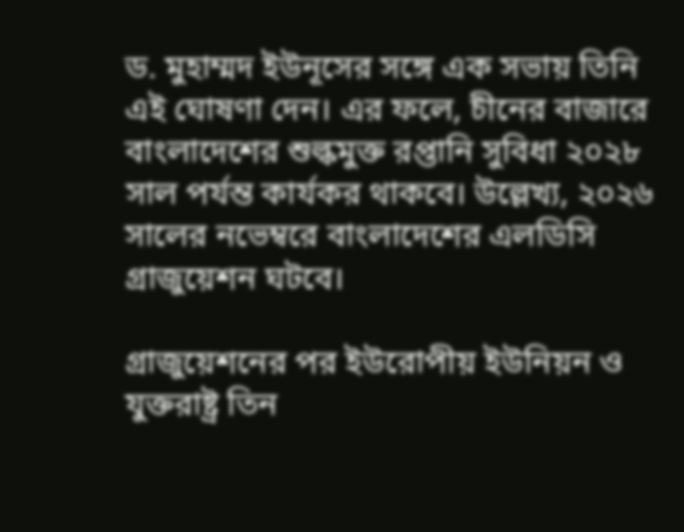ড. মুহাম্মদ ইউনূসের সঙ্গে এক সভায় তিনি এই ঘোষণা দেন। এর ফলে, চীনের বাজারে বাংলাদেশের শুল্কমুক্ত রপ্তানি সুবিধা ২০২৮ সাল পর্যন্ত কার্যকর থাকবে। উল্লেখ্য, ২০২৬ সালের নভেম্বরে বাংলাদেশের এলডিসি গ্রাজুয়েশন ঘটবে।

গ্রাজুয়েশনের পর ইউরোপীয় ইউনিয়ন ও যুক্তরাষ্ট্র তিন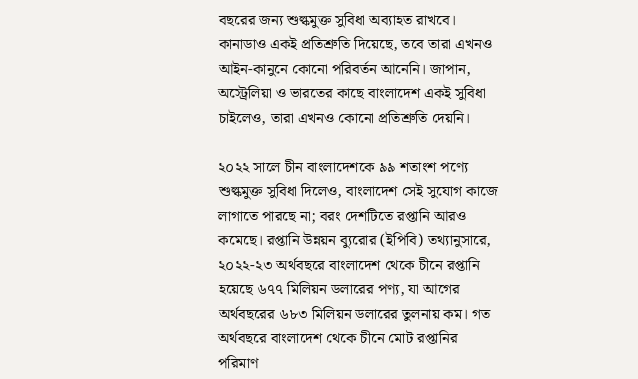বছরের জন্য শুল্কমুক্ত সুবিধা অব্যাহত রাখবে। কানাডাও একই প্রতিশ্রুতি দিয়েছে, তবে তারা এখনও আইন-কানুনে কোনো পরিবর্তন আনেনি। জাপান, অস্ট্রেলিয়া ও ভারতের কাছে বাংলাদেশ একই সুবিধা চাইলেও, তারা এখনও কোনো প্রতিশ্রুতি দেয়নি।

২০২২ সালে চীন বাংলাদেশকে ৯৯ শতাংশ পণ্যে শুল্কমুক্ত সুবিধা দিলেও, বাংলাদেশ সেই সুযোগ কাজে লাগাতে পারছে না; বরং দেশটিতে রপ্তানি আরও কমেছে। রপ্তানি উন্নয়ন ব্যুরোর (ইপিবি) তথ্যানুসারে, ২০২২-২৩ অর্থবছরে বাংলাদেশ থেকে চীনে রপ্তানি হয়েছে ৬৭৭ মিলিয়ন ডলারের পণ্য, যা আগের অর্থবছরের ৬৮৩ মিলিয়ন ডলারের তুলনায় কম। গত অর্থবছরে বাংলাদেশ থেকে চীনে মোট রপ্তানির পরিমাণ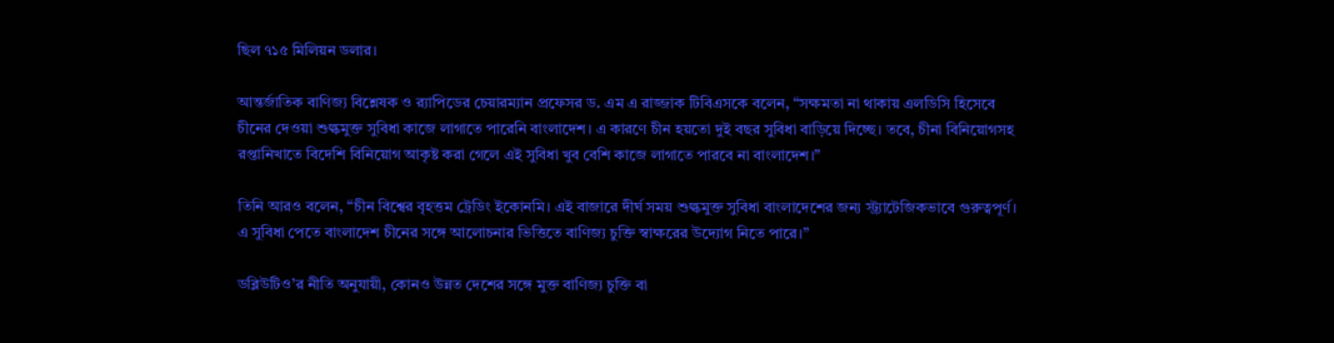ছিল ৭১৫ মিলিয়ন ডলার।

আন্তর্জাতিক বাণিজ্য বিশ্লেষক ও র‌্যাপিডের চেয়ারম্যান প্রফেসর ড. এম এ রাজ্জাক টিবিএসকে বলেন, “সক্ষমতা না থাকায় এলডিসি হিসেবে চীনের দেওয়া শুল্কমুক্ত সুবিধা কাজে লাগাতে পারেনি বাংলাদেশ। এ কারণে চীন হয়তো দুই বছর সুবিধা বাড়িয়ে দিচ্ছে। তবে, চীনা বিনিয়োগসহ রপ্তানিখাতে বিদেশি বিনিয়োগ আকৃষ্ট করা গেলে এই সুবিধা খুব বেশি কাজে লাগাতে পারবে না বাংলাদেশ।”

তিনি আরও বলেন, “চীন বিশ্বের বৃহত্তম ট্রেডিং ইকোনমি। এই বাজারে দীর্ঘ সময় শুল্কমুক্ত সুবিধা বাংলাদেশের জন্য স্ট্র্যাটেজিকভাবে গুরুত্বপূর্ণ। এ সুবিধা পেতে বাংলাদেশ চীনের সঙ্গে আলোচনার ভিত্তিতে বাণিজ্য চুক্তি স্বাক্ষরের উদ্যোগ নিতে পারে।”

ডব্লিউটিও’র নীতি অনুযায়ী, কোনও উন্নত দেশের সঙ্গে মুক্ত বাণিজ্য চুক্তি বা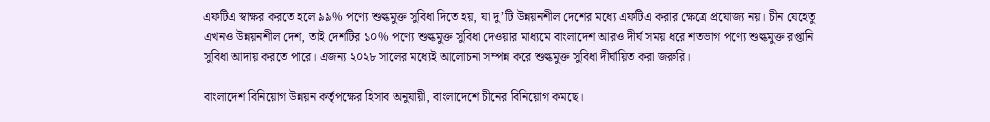এফটিএ স্বাক্ষর করতে হলে ৯৯% পণ্যে শুল্কমুক্ত সুবিধা দিতে হয়, যা দু’টি উন্নয়নশীল দেশের মধ্যে এফটিএ করার ক্ষেত্রে প্রযোজ্য নয়। চীন যেহেতু এখনও উন্নয়নশীল দেশ, তাই দেশটির ১০% পণ্যে শুল্কমুক্ত সুবিধা দেওয়ার মাধ্যমে বাংলাদেশ আরও দীর্ঘ সময় ধরে শতভাগ পণ্যে শুল্কমুক্ত রপ্তানি সুবিধা আদায় করতে পারে। এজন্য ২০২৮ সালের মধ্যেই আলোচনা সম্পন্ন করে শুল্কমুক্ত সুবিধা দীর্ঘায়িত করা জরুরি।

বাংলাদেশ বিনিয়োগ উন্নয়ন কর্তৃপক্ষের হিসাব অনুযায়ী, বাংলাদেশে চীনের বিনিয়োগ কমছে।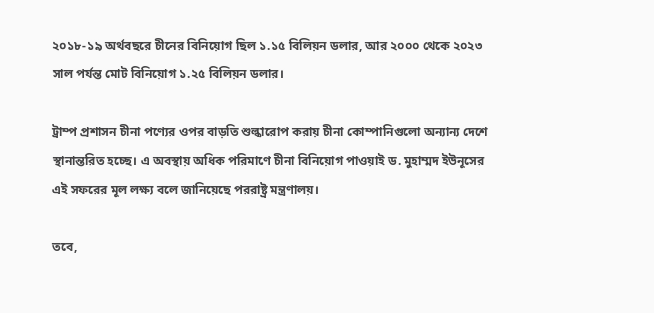২০১৮-১৯ অর্থবছরে চীনের বিনিয়োগ ছিল ১.১৫ বিলিয়ন ডলার, আর ২০০০ থেকে ২০২৩ সাল পর্যন্ত মোট বিনিয়োগ ১.২৫ বিলিয়ন ডলার।

ট্রাম্প প্রশাসন চীনা পণ্যের ওপর বাড়তি শুল্কারোপ করায় চীনা কোম্পানিগুলো অন্যান্য দেশে স্থানান্তরিত হচ্ছে। এ অবস্থায় অধিক পরিমাণে চীনা বিনিয়োগ পাওয়াই ড. মুহাম্মদ ইউনূসের এই সফরের মূল লক্ষ্য বলে জানিয়েছে পররাষ্ট্র মন্ত্রণালয়।

তবে,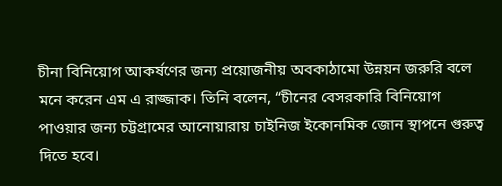চীনা বিনিয়োগ আকর্ষণের জন্য প্রয়োজনীয় অবকাঠামো উন্নয়ন জরুরি বলে মনে করেন এম এ রাজ্জাক। তিনি বলেন, “চীনের বেসরকারি বিনিয়োগ পাওয়ার জন্য চট্টগ্রামের আনোয়ারায় চাইনিজ ইকোনমিক জোন স্থাপনে গুরুত্ব দিতে হবে।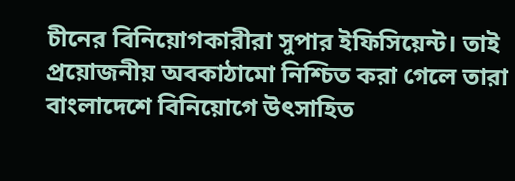চীনের বিনিয়োগকারীরা সুপার ইফিসিয়েন্ট। তাই প্রয়োজনীয় অবকাঠামো নিশ্চিত করা গেলে তারা বাংলাদেশে বিনিয়োগে উৎসাহিত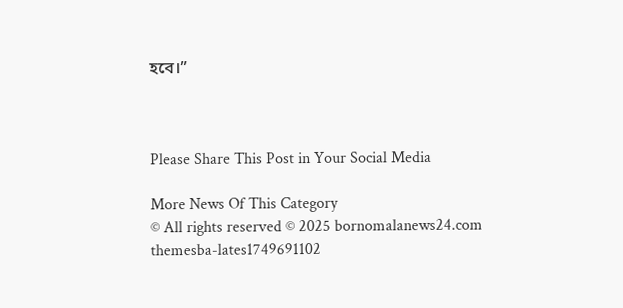হবে।”



Please Share This Post in Your Social Media

More News Of This Category
© All rights reserved © 2025 bornomalanews24.com
themesba-lates1749691102